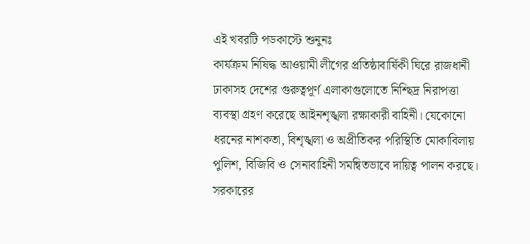এই খবরটি পডকাস্টে শুনুনঃ
কার্যক্রম নিষিদ্ধ আওয়ামী লীগের প্রতিষ্ঠাবার্ষিকী ঘিরে রাজধানী ঢাকাসহ দেশের গুরুত্বপূর্ণ এলাকাগুলোতে নিশ্ছিদ্র নিরাপত্তা ব্যবস্থা গ্রহণ করেছে আইনশৃঙ্খলা রক্ষাকারী বাহিনী। যেকোনো ধরনের নাশকতা, বিশৃঙ্খলা ও অপ্রীতিকর পরিস্থিতি মোকাবিলায় পুলিশ, বিজিবি ও সেনাবাহিনী সমন্বিতভাবে দায়িত্ব পালন করছে।
সরকারের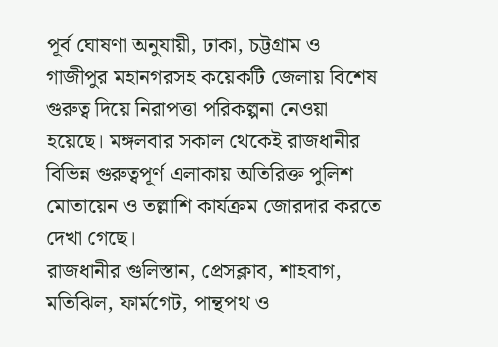পূর্ব ঘোষণা অনুযায়ী, ঢাকা, চট্টগ্রাম ও গাজীপুর মহানগরসহ কয়েকটি জেলায় বিশেষ গুরুত্ব দিয়ে নিরাপত্তা পরিকল্পনা নেওয়া হয়েছে। মঙ্গলবার সকাল থেকেই রাজধানীর বিভিন্ন গুরুত্বপূর্ণ এলাকায় অতিরিক্ত পুলিশ মোতায়েন ও তল্লাশি কার্যক্রম জোরদার করতে দেখা গেছে।
রাজধানীর গুলিস্তান, প্রেসক্লাব, শাহবাগ, মতিঝিল, ফার্মগেট, পান্থপথ ও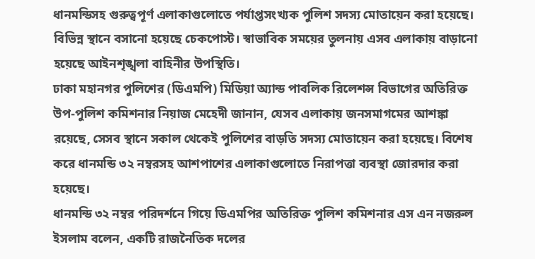ধানমন্ডিসহ গুরুত্বপূর্ণ এলাকাগুলোতে পর্যাপ্তসংখ্যক পুলিশ সদস্য মোতায়েন করা হয়েছে। বিভিন্ন স্থানে বসানো হয়েছে চেকপোস্ট। স্বাভাবিক সময়ের তুলনায় এসব এলাকায় বাড়ানো হয়েছে আইনশৃঙ্খলা বাহিনীর উপস্থিতি।
ঢাকা মহানগর পুলিশের (ডিএমপি) মিডিয়া অ্যান্ড পাবলিক রিলেশন্স বিভাগের অতিরিক্ত উপ-পুলিশ কমিশনার নিয়াজ মেহেদী জানান, যেসব এলাকায় জনসমাগমের আশঙ্কা রয়েছে, সেসব স্থানে সকাল থেকেই পুলিশের বাড়তি সদস্য মোতায়েন করা হয়েছে। বিশেষ করে ধানমন্ডি ৩২ নম্বরসহ আশপাশের এলাকাগুলোতে নিরাপত্তা ব্যবস্থা জোরদার করা হয়েছে।
ধানমন্ডি ৩২ নম্বর পরিদর্শনে গিয়ে ডিএমপির অতিরিক্ত পুলিশ কমিশনার এস এন নজরুল ইসলাম বলেন, একটি রাজনৈতিক দলের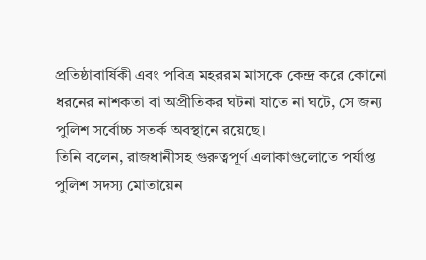প্রতিষ্ঠাবার্ষিকী এবং পবিত্র মহররম মাসকে কেন্দ্র করে কোনো ধরনের নাশকতা বা অপ্রীতিকর ঘটনা যাতে না ঘটে, সে জন্য পুলিশ সর্বোচ্চ সতর্ক অবস্থানে রয়েছে।
তিনি বলেন, রাজধানীসহ গুরুত্বপূর্ণ এলাকাগুলোতে পর্যাপ্ত পুলিশ সদস্য মোতায়েন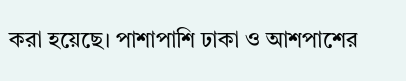করা হয়েছে। পাশাপাশি ঢাকা ও আশপাশের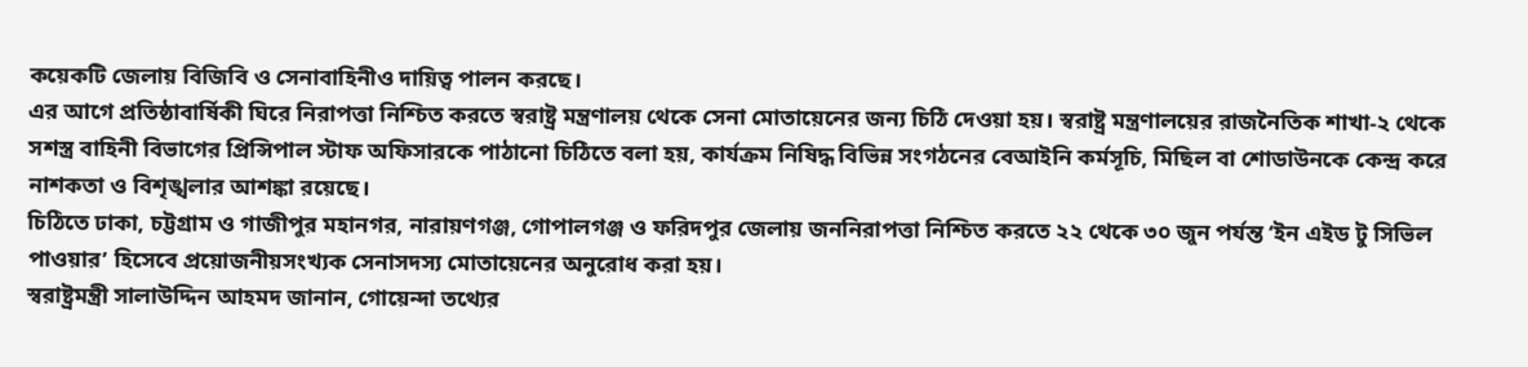কয়েকটি জেলায় বিজিবি ও সেনাবাহিনীও দায়িত্ব পালন করছে।
এর আগে প্রতিষ্ঠাবার্ষিকী ঘিরে নিরাপত্তা নিশ্চিত করতে স্বরাষ্ট্র মন্ত্রণালয় থেকে সেনা মোতায়েনের জন্য চিঠি দেওয়া হয়। স্বরাষ্ট্র মন্ত্রণালয়ের রাজনৈতিক শাখা-২ থেকে সশস্ত্র বাহিনী বিভাগের প্রিন্সিপাল স্টাফ অফিসারকে পাঠানো চিঠিতে বলা হয়, কার্যক্রম নিষিদ্ধ বিভিন্ন সংগঠনের বেআইনি কর্মসূচি, মিছিল বা শোডাউনকে কেন্দ্র করে নাশকতা ও বিশৃঙ্খলার আশঙ্কা রয়েছে।
চিঠিতে ঢাকা, চট্টগ্রাম ও গাজীপুর মহানগর, নারায়ণগঞ্জ, গোপালগঞ্জ ও ফরিদপুর জেলায় জননিরাপত্তা নিশ্চিত করতে ২২ থেকে ৩০ জুন পর্যন্ত ‘ইন এইড টু সিভিল পাওয়ার’ হিসেবে প্রয়োজনীয়সংখ্যক সেনাসদস্য মোতায়েনের অনুরোধ করা হয়।
স্বরাষ্ট্রমন্ত্রী সালাউদ্দিন আহমদ জানান, গোয়েন্দা তথ্যের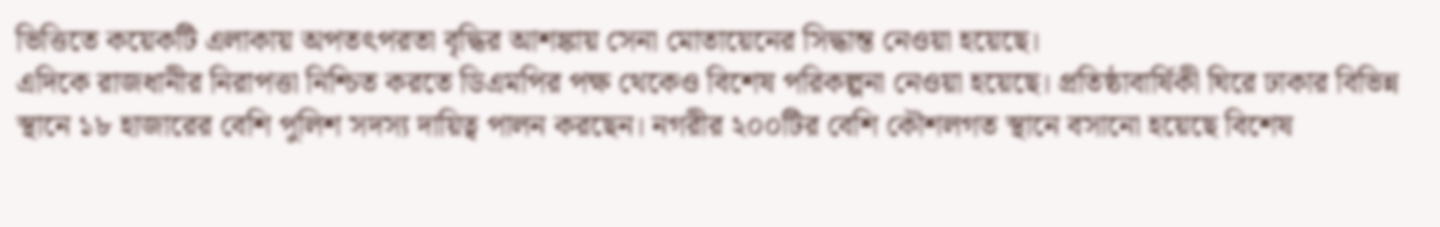ভিত্তিতে কয়েকটি এলাকায় অপতৎপরতা বৃদ্ধির আশঙ্কায় সেনা মোতায়েনের সিদ্ধান্ত নেওয়া হয়েছে।
এদিকে রাজধানীর নিরাপত্তা নিশ্চিত করতে ডিএমপির পক্ষ থেকেও বিশেষ পরিকল্পনা নেওয়া হয়েছে। প্রতিষ্ঠাবার্ষিকী ঘিরে ঢাকার বিভিন্ন স্থানে ১৮ হাজারের বেশি পুলিশ সদস্য দায়িত্ব পালন করছেন। নগরীর ২০০টির বেশি কৌশলগত স্থানে বসানো হয়েছে বিশেষ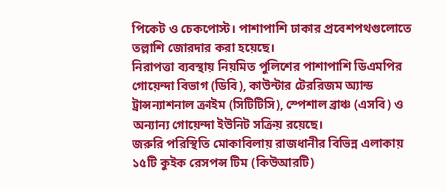পিকেট ও চেকপোস্ট। পাশাপাশি ঢাকার প্রবেশপথগুলোতে তল্লাশি জোরদার করা হয়েছে।
নিরাপত্তা ব্যবস্থায় নিয়মিত পুলিশের পাশাপাশি ডিএমপির গোয়েন্দা বিভাগ (ডিবি), কাউন্টার টেররিজম অ্যান্ড ট্রান্সন্যাশনাল ক্রাইম (সিটিটিসি), স্পেশাল ব্রাঞ্চ (এসবি) ও অন্যান্য গোয়েন্দা ইউনিট সক্রিয় রয়েছে।
জরুরি পরিস্থিতি মোকাবিলায় রাজধানীর বিভিন্ন এলাকায় ১৫টি কুইক রেসপন্স টিম (কিউআরটি)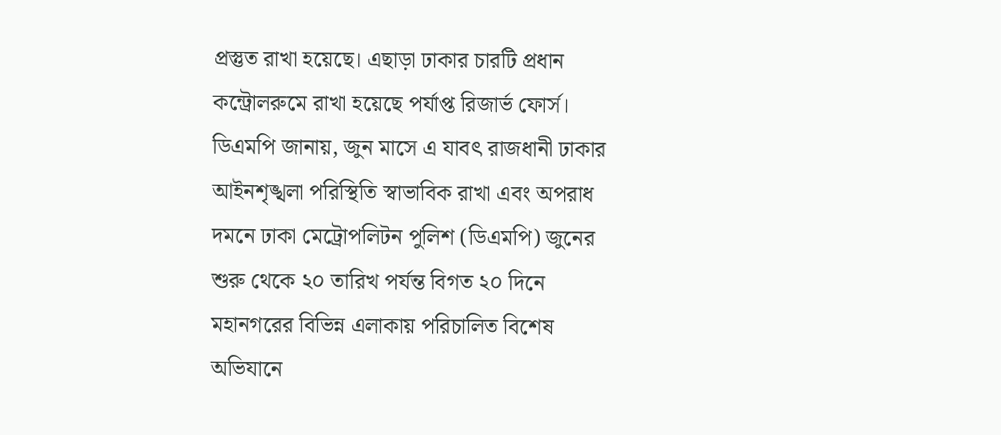প্রস্তুত রাখা হয়েছে। এছাড়া ঢাকার চারটি প্রধান কন্ট্রোলরুমে রাখা হয়েছে পর্যাপ্ত রিজার্ভ ফোর্স।
ডিএমপি জানায়, জুন মাসে এ যাবৎ রাজধানী ঢাকার আইনশৃঙ্খলা পরিস্থিতি স্বাভাবিক রাখা এবং অপরাধ দমনে ঢাকা মেট্রোপলিটন পুলিশ (ডিএমপি) জুনের শুরু থেকে ২০ তারিখ পর্যন্ত বিগত ২০ দিনে মহানগরের বিভিন্ন এলাকায় পরিচালিত বিশেষ অভিযানে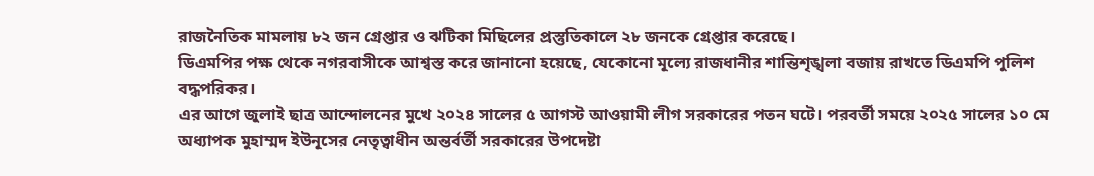রাজনৈতিক মামলায় ৮২ জন গ্রেপ্তার ও ঝটিকা মিছিলের প্রস্তুতিকালে ২৮ জনকে গ্রেপ্তার করেছে।
ডিএমপির পক্ষ থেকে নগরবাসীকে আশ্বস্ত করে জানানো হয়েছে, যেকোনো মূল্যে রাজধানীর শান্তিশৃঙ্খলা বজায় রাখতে ডিএমপি পুলিশ বদ্ধপরিকর।
এর আগে জুলাই ছাত্র আন্দোলনের মুখে ২০২৪ সালের ৫ আগস্ট আওয়ামী লীগ সরকারের পতন ঘটে। পরবর্তী সময়ে ২০২৫ সালের ১০ মে অধ্যাপক মুহাম্মদ ইউনূসের নেতৃত্বাধীন অন্তর্বর্তী সরকারের উপদেষ্টা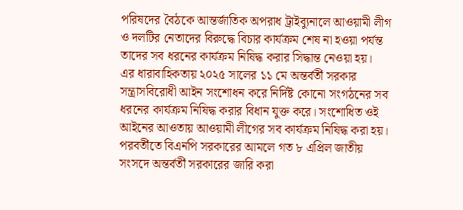পরিষদের বৈঠকে আন্তর্জাতিক অপরাধ ট্রাইব্যুনালে আওয়ামী লীগ ও দলটির নেতাদের বিরুদ্ধে বিচার কার্যক্রম শেষ না হওয়া পর্যন্ত তাদের সব ধরনের কার্যক্রম নিষিদ্ধ করার সিদ্ধান্ত নেওয়া হয়।
এর ধারাবাহিকতায় ২০২৫ সালের ১১ মে অন্তর্বর্তী সরকার সন্ত্রাসবিরোধী আইন সংশোধন করে নির্দিষ্ট কোনো সংগঠনের সব ধরনের কার্যক্রম নিষিদ্ধ করার বিধান যুক্ত করে। সংশোধিত ওই আইনের আওতায় আওয়ামী লীগের সব কার্যক্রম নিষিদ্ধ করা হয়।
পরবর্তীতে বিএনপি সরকারের আমলে গত ৮ এপ্রিল জাতীয় সংসদে অন্তর্বর্তী সরকারের জারি করা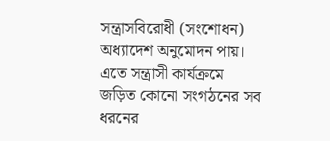সন্ত্রাসবিরোধী (সংশোধন) অধ্যাদেশ অনুমোদন পায়। এতে সন্ত্রাসী কার্যক্রমে জড়িত কোনো সংগঠনের সব ধরনের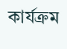কার্যক্রম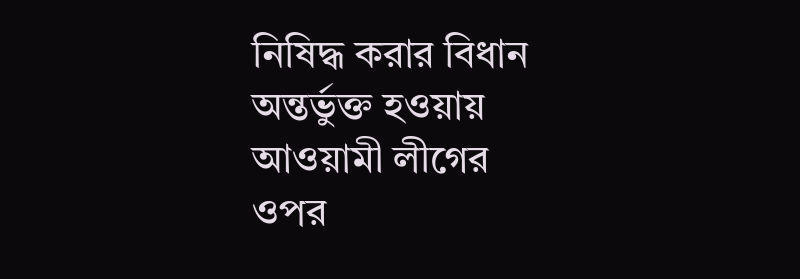নিষিদ্ধ করার বিধান অন্তর্ভুক্ত হওয়ায় আওয়ামী লীগের ওপর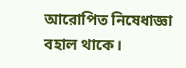আরোপিত নিষেধাজ্ঞা বহাল থাকে।